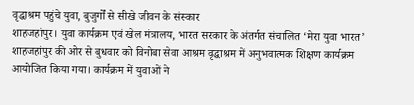वृद्धाश्रम पहुंचे युवा, बुजुर्गों से सीखे जीवन के संस्कार
शाहजहांपुर। युवा कार्यक्रम एवं खेल मंत्रालय, भारत सरकार के अंतर्गत संचालित ‘मेरा युवा भारत’ शाहजहांपुर की ओर से बुधवार को विनोबा सेवा आश्रम वृद्धाश्रम में अनुभवात्मक शिक्षण कार्यक्रम आयोजित किया गया। कार्यक्रम में युवाओं ने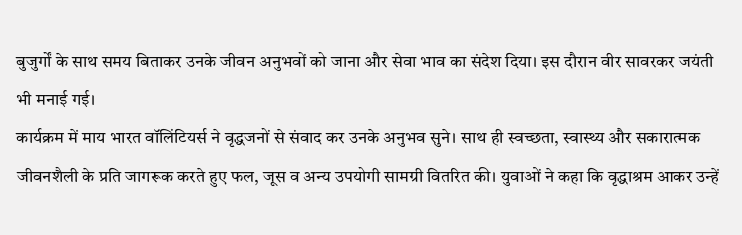बुजुर्गों के साथ समय बिताकर उनके जीवन अनुभवों को जाना और सेवा भाव का संदेश दिया। इस दौरान वीर सावरकर जयंती भी मनाई गई।
कार्यक्रम में माय भारत वॉलिंटियर्स ने वृद्धजनों से संवाद कर उनके अनुभव सुने। साथ ही स्वच्छता, स्वास्थ्य और सकारात्मक जीवनशैली के प्रति जागरूक करते हुए फल, जूस व अन्य उपयोगी सामग्री वितरित की। युवाओं ने कहा कि वृद्धाश्रम आकर उन्हें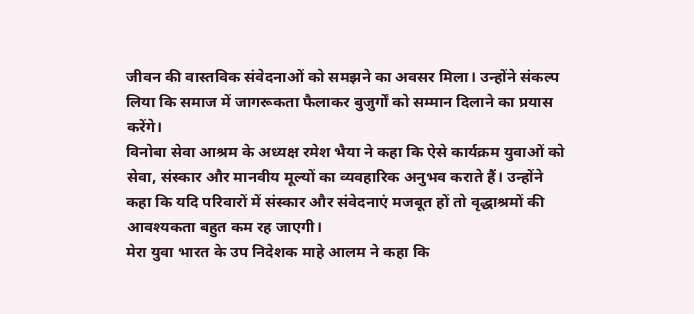जीवन की वास्तविक संवेदनाओं को समझने का अवसर मिला। उन्होंने संकल्प लिया कि समाज में जागरूकता फैलाकर बुजुर्गों को सम्मान दिलाने का प्रयास करेंगे।
विनोबा सेवा आश्रम के अध्यक्ष रमेश भैया ने कहा कि ऐसे कार्यक्रम युवाओं को सेवा, संस्कार और मानवीय मूल्यों का व्यवहारिक अनुभव कराते हैं। उन्होंने कहा कि यदि परिवारों में संस्कार और संवेदनाएं मजबूत हों तो वृद्धाश्रमों की आवश्यकता बहुत कम रह जाएगी।
मेरा युवा भारत के उप निदेशक माहे आलम ने कहा कि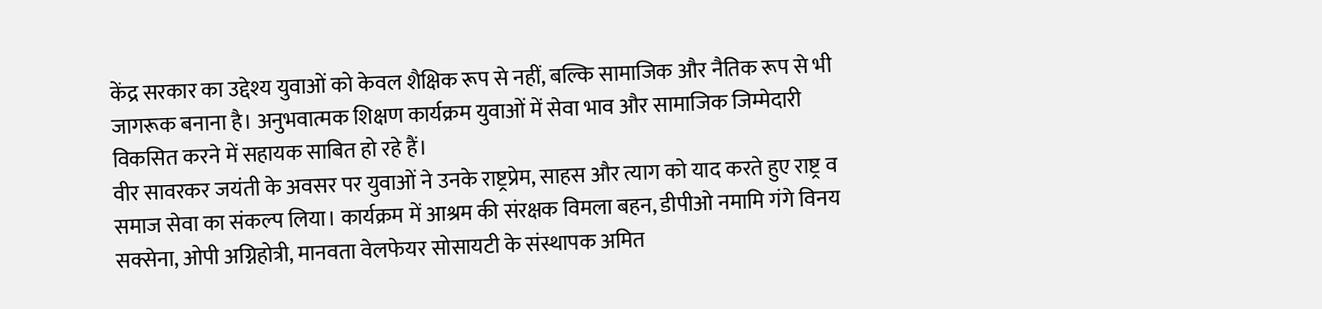केंद्र सरकार का उद्देश्य युवाओं को केवल शैक्षिक रूप से नहीं, बल्कि सामाजिक और नैतिक रूप से भी जागरूक बनाना है। अनुभवात्मक शिक्षण कार्यक्रम युवाओं में सेवा भाव और सामाजिक जिम्मेदारी विकसित करने में सहायक साबित हो रहे हैं।
वीर सावरकर जयंती के अवसर पर युवाओं ने उनके राष्ट्रप्रेम, साहस और त्याग को याद करते हुए राष्ट्र व समाज सेवा का संकल्प लिया। कार्यक्रम में आश्रम की संरक्षक विमला बहन, डीपीओ नमामि गंगे विनय सक्सेना, ओपी अग्निहोत्री, मानवता वेलफेयर सोसायटी के संस्थापक अमित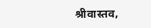श्रीवास्तव,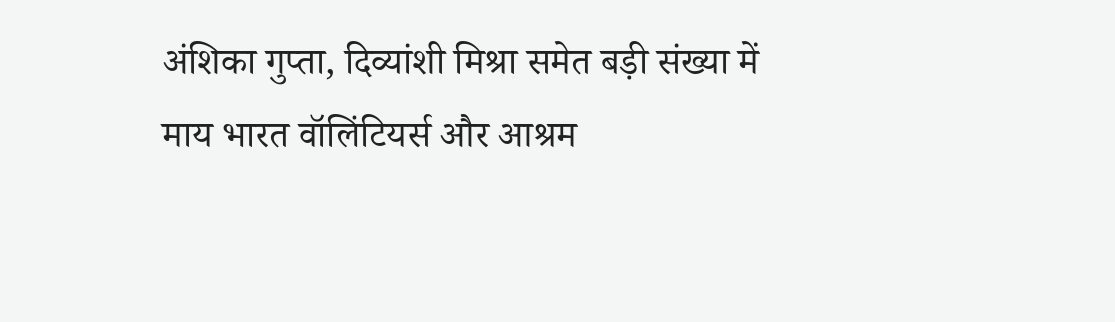अंशिका गुप्ता, दिव्यांशी मिश्रा समेत बड़ी संख्या में माय भारत वॉलिंटियर्स और आश्रम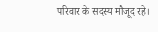परिवार के सदस्य मौजूद रहे।